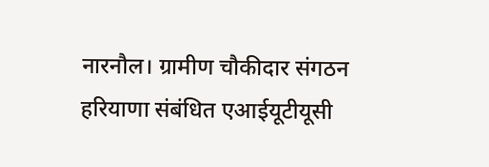नारनौल। ग्रामीण चौकीदार संगठन हरियाणा संबंधित एआईयूटीयूसी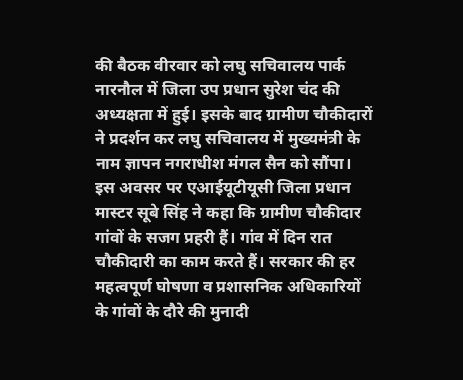की बैठक वीरवार को लघु सचिवालय पार्क नारनौल में जिला उप प्रधान सुरेश चंद की अध्यक्षता में हुई। इसके बाद ग्रामीण चौकीदारों ने प्रदर्शन कर लघु सचिवालय में मुख्यमंत्री के नाम ज्ञापन नगराधीश मंगल सैन को सौंपा।
इस अवसर पर एआईयूटीयूसी जिला प्रधान मास्टर सूबे सिंह ने कहा कि ग्रामीण चौकीदार गांवों के सजग प्रहरी हैं। गांव में दिन रात चौकीदारी का काम करते हैं। सरकार की हर महत्वपूर्ण घोषणा व प्रशासनिक अधिकारियों के गांवों के दौरे की मुनादी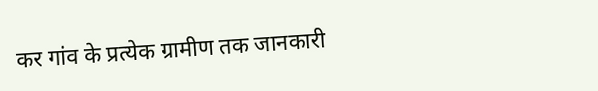कर गांव के प्रत्येक ग्रामीण तक जानकारी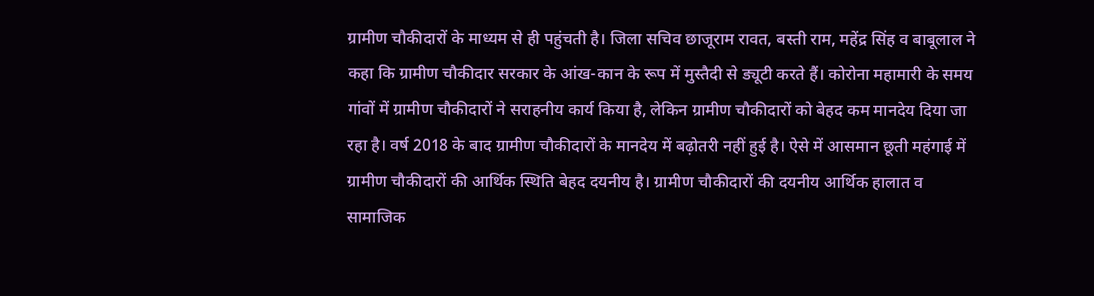ग्रामीण चौकीदारों के माध्यम से ही पहुंचती है। जिला सचिव छाजूराम रावत, बस्ती राम, महेंद्र सिंह व बाबूलाल ने कहा कि ग्रामीण चौकीदार सरकार के आंख-कान के रूप में मुस्तैदी से ड्यूटी करते हैं। कोरोना महामारी के समय गांवों में ग्रामीण चौकीदारों ने सराहनीय कार्य किया है, लेकिन ग्रामीण चौकीदारों को बेहद कम मानदेय दिया जा रहा है। वर्ष 2018 के बाद ग्रामीण चौकीदारों के मानदेय में बढ़ोतरी नहीं हुई है। ऐसे में आसमान छूती महंगाई में ग्रामीण चौकीदारों की आर्थिक स्थिति बेहद दयनीय है। ग्रामीण चौकीदारों की दयनीय आर्थिक हालात व सामाजिक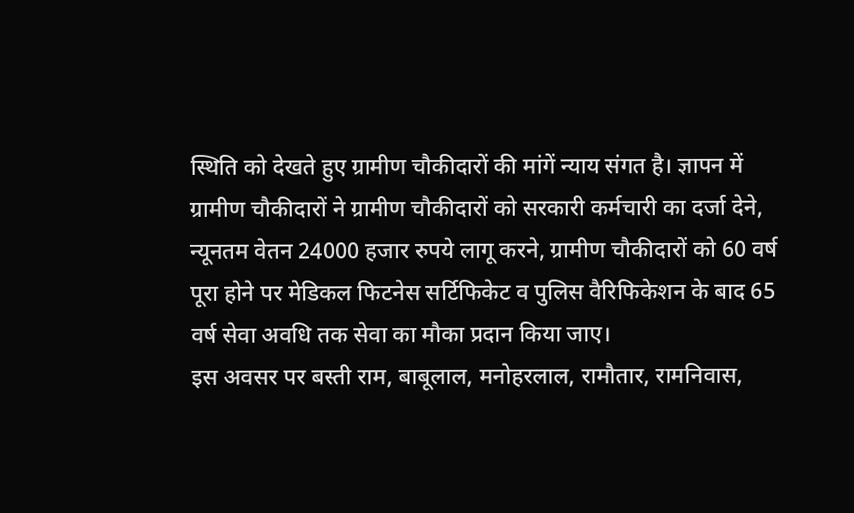स्थिति को देखते हुए ग्रामीण चौकीदारों की मांगें न्याय संगत है। ज्ञापन में ग्रामीण चौकीदारों ने ग्रामीण चौकीदारों को सरकारी कर्मचारी का दर्जा देने, न्यूनतम वेतन 24000 हजार रुपये लागू करने, ग्रामीण चौकीदारों को 60 वर्ष पूरा होने पर मेडिकल फिटनेस सर्टिफिकेट व पुलिस वैरिफिकेशन के बाद 65 वर्ष सेवा अवधि तक सेवा का मौका प्रदान किया जाए।
इस अवसर पर बस्ती राम, बाबूलाल, मनोहरलाल, रामौतार, रामनिवास,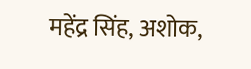महेंद्र सिंह, अशोक,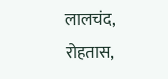लालचंद, रोहतास,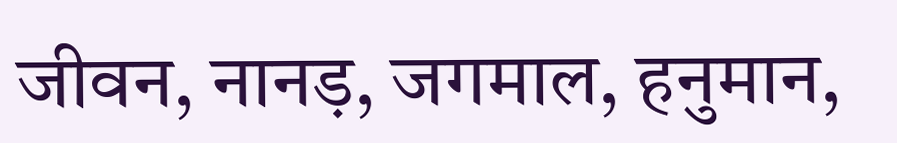जीवन, नानड़, जगमाल, हनुमान,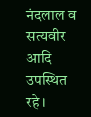नंदलाल व सत्यवीर आदि उपस्थित रहे।